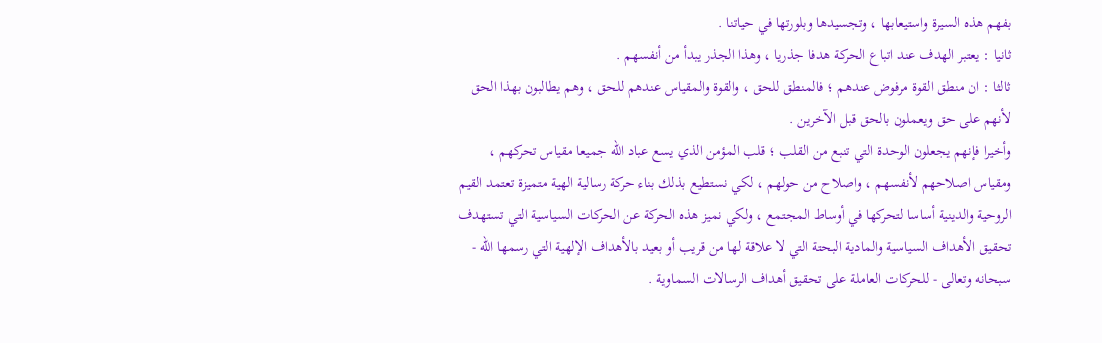بفهم هذه السيرة واستيعابها ، وتجسيدها وبلورتها في حياتنا .
ثانيا : يعتبر الهدف عند اتباع الحركة هدفا جذريا ، وهذا الجذر يبدأ من أنفسهم .
ثالثا : ان منطق القوة مرفوض عندهم ؛ فالمنطق للحق ، والقوة والمقياس عندهم للحق ، وهم يطالبون بهذا الحق لأنهم على حق ويعملون بالحق قبل الآخرين .
وأخيرا فإنهم يجعلون الوحدة التي تنبع من القلب ؛ قلب المؤمن الذي يسع عباد الله جميعا مقياس تحركهم ، ومقياس اصلاحهم لأنفسهم ، واصلاح من حولهم ، لكي نستطيع بذلك بناء حركة رسالية الهية متميزة تعتمد القيم الروحية والدينية أساسا لتحركها في أوساط المجتمع ، ولكي نميز هذه الحركة عن الحركات السياسية التي تستهدف تحقيق الأهداف السياسية والمادية البحتة التي لا علاقة لها من قريب أو بعيد بالأهداف الإلهية التي رسمها الله - سبحانه وتعالى - للحركات العاملة على تحقيق أهداف الرسالات السماوية .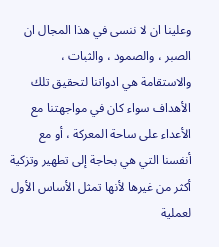وعلينا ان لا ننسى في هذا المجال ان الصبر ، والصمود ، والثبات ، والاستقامة هي ادواتنا لتحقيق تلك الأهداف سواء كان في مواجهتنا مع الأعداء على ساحة المعركة ، أو مع أنفسنا التي هي بحاجة إلى تطهير وتزكية أكثر من غيرها لأنها تمثل الأساس الأول لعملية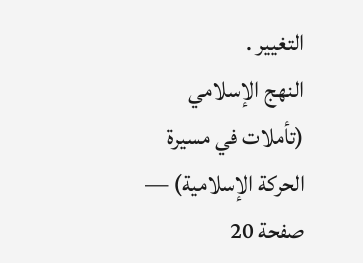التغيير .
النهج الإسلامي (تأملات في مسيرة الحركة الإسلامية) — صفحة 20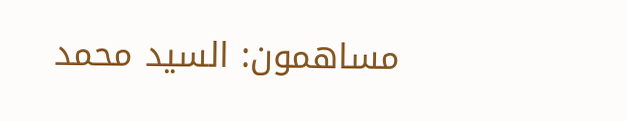مساهمون: السيد محمد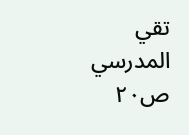تقي المدرسي
ص٢٠